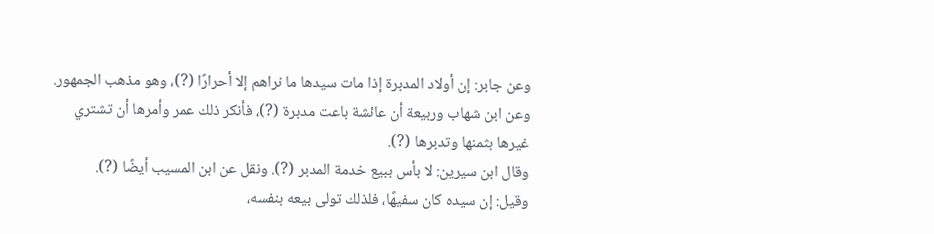وعن جابر: إن أولاد المدبرة إذا مات سيدها ما نراهم إلا أحرارًا (?)، وهو مذهب الجمهور. وعن ابن شهاب وربيعة أن عائشة باعت مدبرة (?)، فأنكر ذلك عمر وأمرها أن تشتري غيرها بثمنها وتدبرها (?).
وقال ابن سيرين: لا بأس ببيع خدمة المدبر (?). ونقل عن ابن المسيب أيضًا (?).
وقيل: إن سيده كان سفيهًا، فلذلك تولى بيعه بنفسه،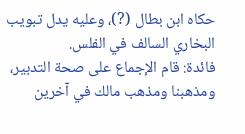حكاه ابن بطال (?)، وعليه يدل تبويب البخاري السالف في الفلس.
فائدة: قام الإجماع على صحة التدبير، ومذهبنا ومذهب مالك في آخرين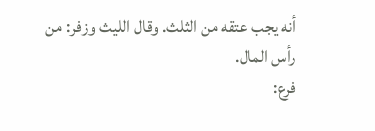أنه يجب عتقه من الثلث. وقال الليث وزفر: من رأس المال.
فرع: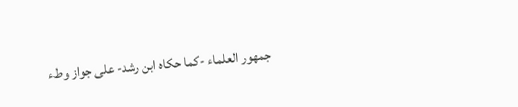جمهور العلماء -كما حكاه ابن رشد- على جواز وطء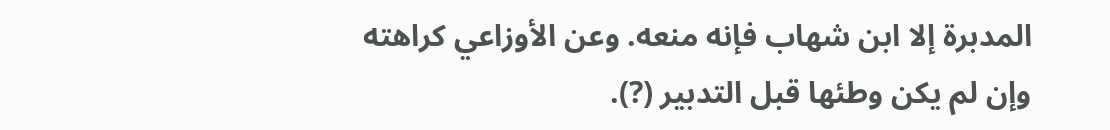المدبرة إلا ابن شهاب فإنه منعه. وعن الأوزاعي كراهته وإن لم يكن وطئها قبل التدبير (?).